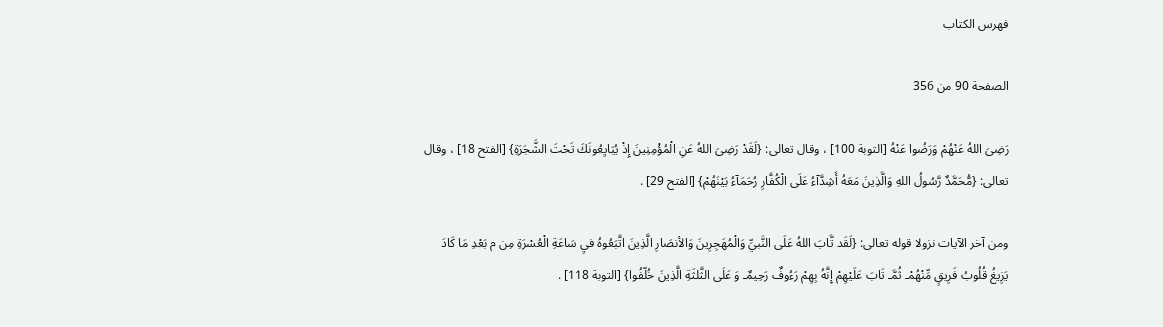فهرس الكتاب

الصفحة 90 من 356

رَضِىَ اللهُ عَنْهُمْ وَرَضُوا عَنْهُ [التوبة 100] ، وقال تعالى: {لَقَدْ رَضِىَ اللهُ عَنِ الْمُؤْمِنِينَ إِذْ يُبَايِعُونَكَ تَحْتَ الشَّجَرَةِ} [الفتح 18] ، وقال تعالى: {مُّحَمَّدٌ رَّسُولُ اللهِ وَالَّذِينَ مَعَهُ أَشِدَّآءُ عَلَى الْكُفَّارِ رُحَمَآءُ بَيْنَهُمْ} [الفتح 29] .

ومن آخر الآيات نزولا قوله تعالى: {لَقَد تَّابَ اللهُ عَلَى النَّبيِّ وَالْمُهَجِرِينَ وَالأنصَارِ الَّذِينَ اتَّبَعُوهُ فيِ سَاعَةِ الْعُسْرَةِ مِن م بَعْدِ مَا كَادَ يَزِيغُ قُلُوبُ فَرِيقٍ مِّنْهُمْـ ثُمَّـ تَابَ عَلَيْهِمْ إِنَّهُ بِهِمْ رَءُوفٌ رَحِيمٌـ وَ عَلَى الثَّلثَةِ الَّذِينَ خُلّفُوا} [التوبة 118] .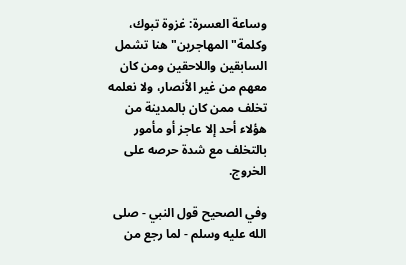وساعة العسرة: غزوة تبوك، وكلمة"المهاجرين"هنا تشمل السابقين واللاحقين ومن كان معهم من غير الأنصار، ولا نعلمه تخلف ممن كان بالمدينة من هؤلاء أحد إلا عاجز أو مأمور بالتخلف مع شدة حرصه على الخروج.

وفي الصحيح قول النبي - صلى الله عليه وسلم - لما رجع من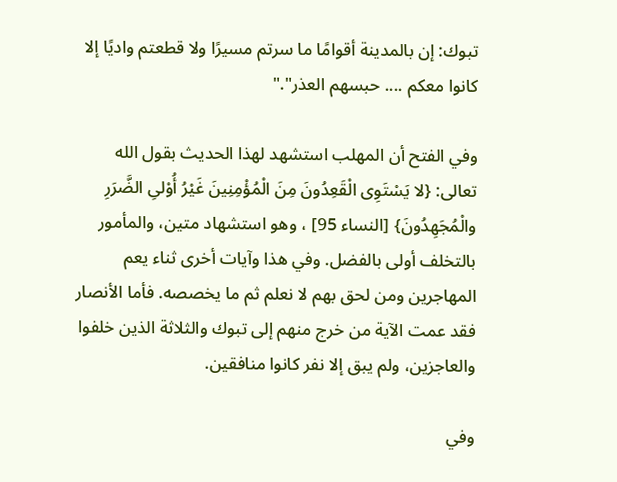تبوك: إن بالمدينة أقوامًا ما سرتم مسيرًا ولا قطعتم واديًا إلا كانوا معكم .... حبسهم العذر"."

وفي الفتح أن المهلب استشهد لهذا الحديث بقول الله تعالى: {لا يَسْتَوِى الْقَعِدُونَ مِنَ الْمُؤْمِنِينَ غَيْرُ أُوْلىِ الضَّرَرِ والْمُجَهِدُونَ} [النساء 95] ، وهو استشهاد متين، والمأمور بالتخلف أولى بالفضل. وفي هذا وآيات أخرى ثناء يعم المهاجرين ومن لحق بهم لا نعلم ثم ما يخصصه. فأما الأنصار فقد عمت الآية من خرج منهم إلى تبوك والثلاثة الذين خلفوا والعاجزين، ولم يبق إلا نفر كانوا منافقين.

وفي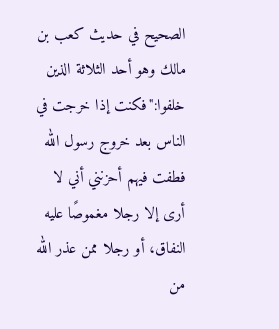الصحيح في حديث كعب بن مالك وهو أحد الثلاثة الذين خلفوا:"فكنت إذا خرجت في الناس بعد خروج رسول الله فطفت فيهم أحزنني أني لا أرى إلا رجلا مغموصًا عليه النفاق، أو رجلا ممن عذر الله من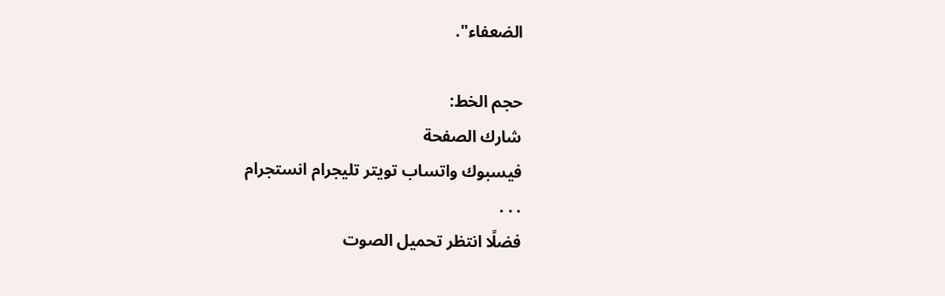الضعفاء".

حجم الخط:
شارك الصفحة
فيسبوك واتساب تويتر تليجرام انستجرام
. . .
فضلًا انتظر تحميل الصوت